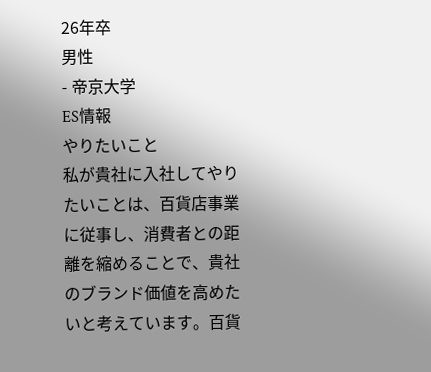26年卒
男性
- 帝京大学
ES情報
やりたいこと
私が貴社に入社してやりたいことは、百貨店事業に従事し、消費者との距離を縮めることで、貴社のブランド価値を高めたいと考えています。百貨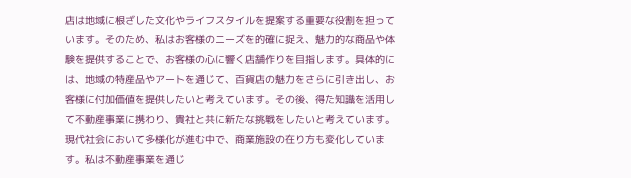店は地域に根ざした文化やライフスタイルを提案する重要な役割を担っています。そのため、私はお客様のニーズを的確に捉え、魅力的な商品や体験を提供することで、お客様の心に響く店舗作りを目指します。具体的には、地域の特産品やアートを通じて、百貨店の魅力をさらに引き出し、お客様に付加価値を提供したいと考えています。その後、得た知識を活用して不動産事業に携わり、貴社と共に新たな挑戦をしたいと考えています。現代社会において多様化が進む中で、商業施設の在り方も変化しています。私は不動産事業を通じ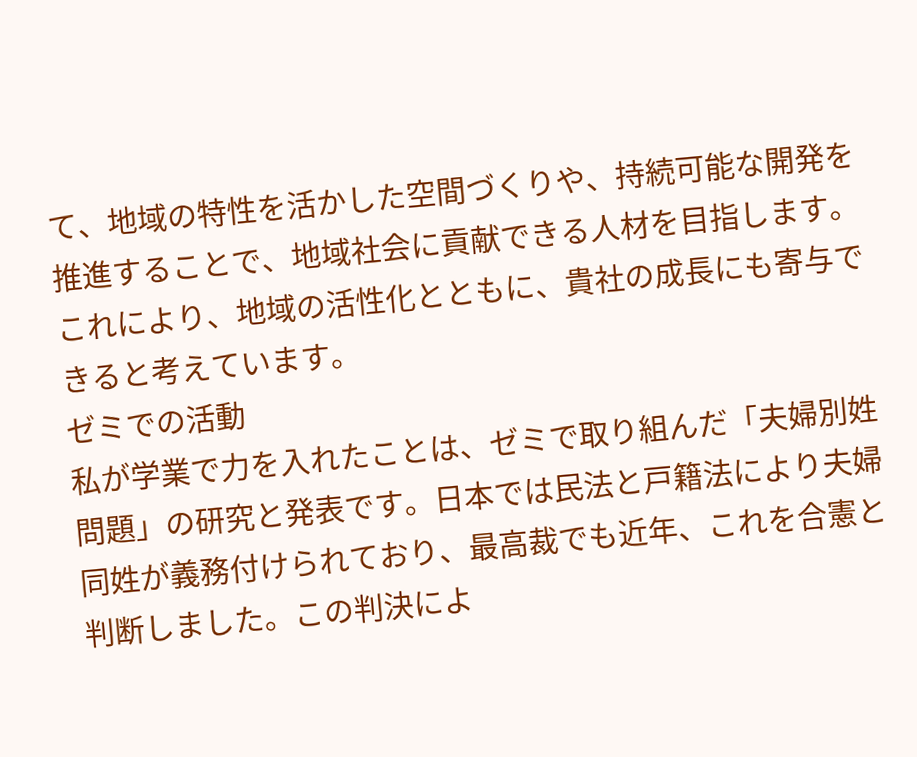て、地域の特性を活かした空間づくりや、持続可能な開発を推進することで、地域社会に貢献できる人材を目指します。これにより、地域の活性化とともに、貴社の成長にも寄与できると考えています。
ゼミでの活動
私が学業で力を入れたことは、ゼミで取り組んだ「夫婦別姓問題」の研究と発表です。日本では民法と戸籍法により夫婦同姓が義務付けられており、最高裁でも近年、これを合憲と判断しました。この判決によ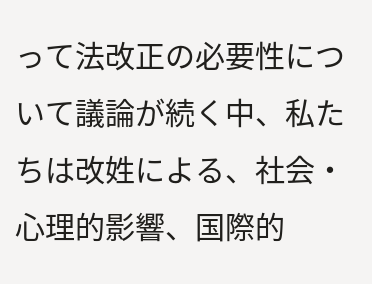って法改正の必要性について議論が続く中、私たちは改姓による、社会・心理的影響、国際的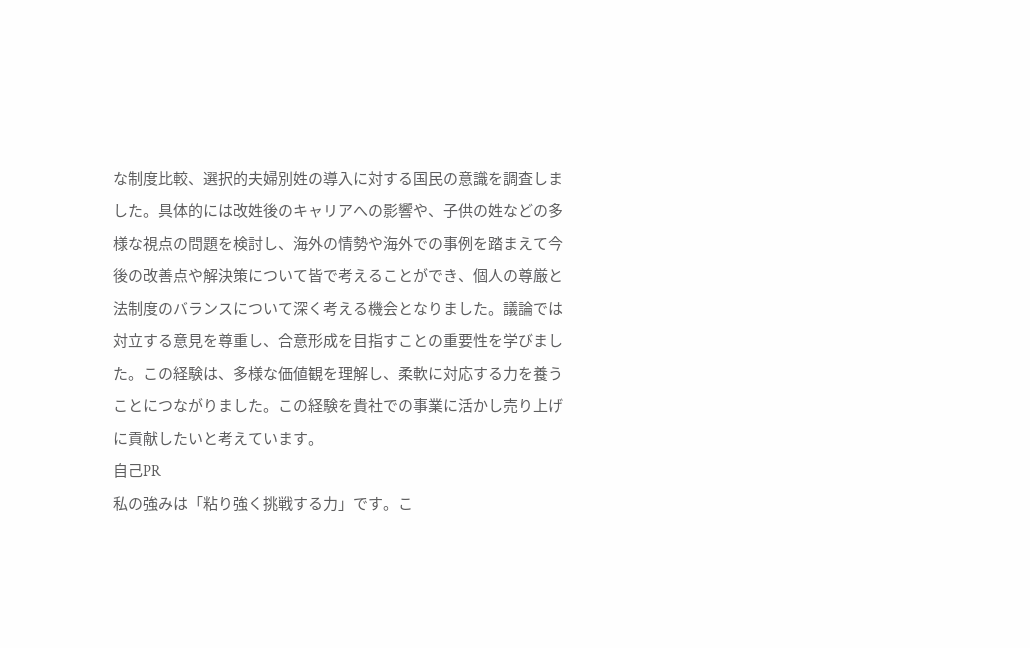な制度比較、選択的夫婦別姓の導入に対する国民の意識を調査しました。具体的には改姓後のキャリアへの影響や、子供の姓などの多様な視点の問題を検討し、海外の情勢や海外での事例を踏まえて今後の改善点や解決策について皆で考えることができ、個人の尊厳と法制度のバランスについて深く考える機会となりました。議論では対立する意見を尊重し、合意形成を目指すことの重要性を学びました。この経験は、多様な価値観を理解し、柔軟に対応する力を養うことにつながりました。この経験を貴社での事業に活かし売り上げに貢献したいと考えています。
自己PR
私の強みは「粘り強く挑戦する力」です。こ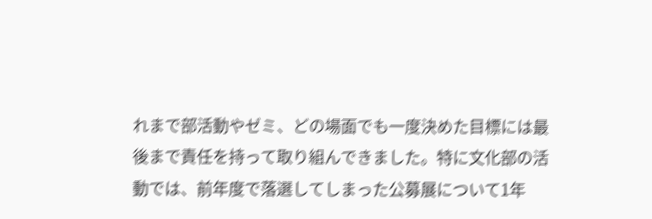れまで部活動やゼミ、どの場面でも一度決めた目標には最後まで責任を持って取り組んできました。特に文化部の活動では、前年度で落選してしまった公募展について1年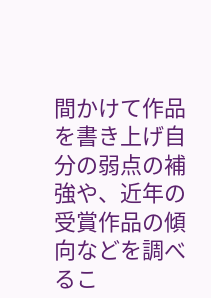間かけて作品を書き上げ自分の弱点の補強や、近年の受賞作品の傾向などを調べるこ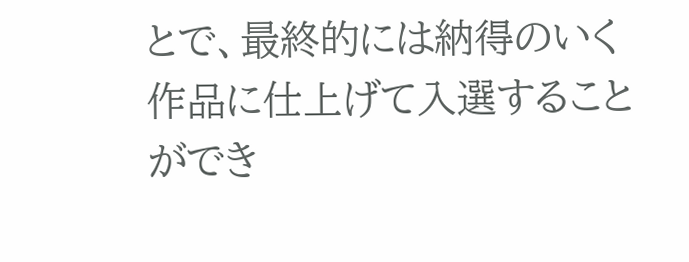とで、最終的には納得のいく作品に仕上げて入選することができ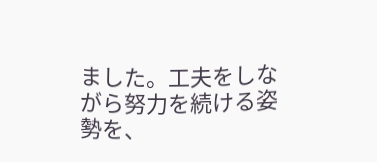ました。工夫をしながら努力を続ける姿勢を、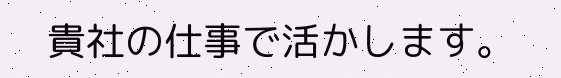貴社の仕事で活かします。